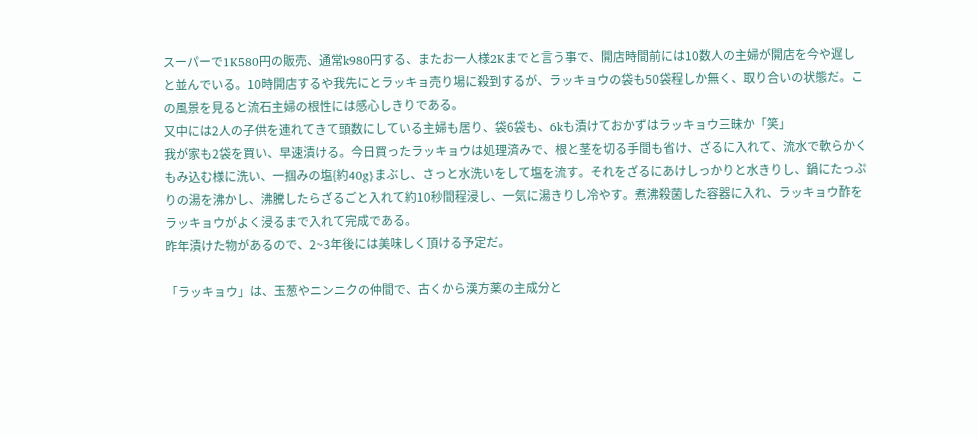スーパーで1K580円の販売、通常k980円する、またお一人様2Kまでと言う事で、開店時間前には10数人の主婦が開店を今や遅しと並んでいる。10時開店するや我先にとラッキョ売り場に殺到するが、ラッキョウの袋も50袋程しか無く、取り合いの状態だ。この風景を見ると流石主婦の根性には感心しきりである。
又中には2人の子供を連れてきて頭数にしている主婦も居り、袋6袋も、6kも漬けておかずはラッキョウ三昧か「笑」
我が家も2袋を買い、早速漬ける。今日買ったラッキョウは処理済みで、根と茎を切る手間も省け、ざるに入れて、流水で軟らかくもみ込む様に洗い、一掴みの塩{約40g}まぶし、さっと水洗いをして塩を流す。それをざるにあけしっかりと水きりし、鍋にたっぷりの湯を沸かし、沸騰したらざるごと入れて約10秒間程浸し、一気に湯きりし冷やす。煮沸殺菌した容器に入れ、ラッキョウ酢をラッキョウがよく浸るまで入れて完成である。
昨年漬けた物があるので、2~3年後には美味しく頂ける予定だ。

「ラッキョウ」は、玉葱やニンニクの仲間で、古くから漢方薬の主成分と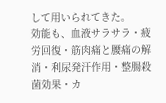して用いられてきた。
効能も、血液サラサラ・疲労回復・筋肉痛と腰痛の解消・利尿発汗作用・整腸殺菌効果・カ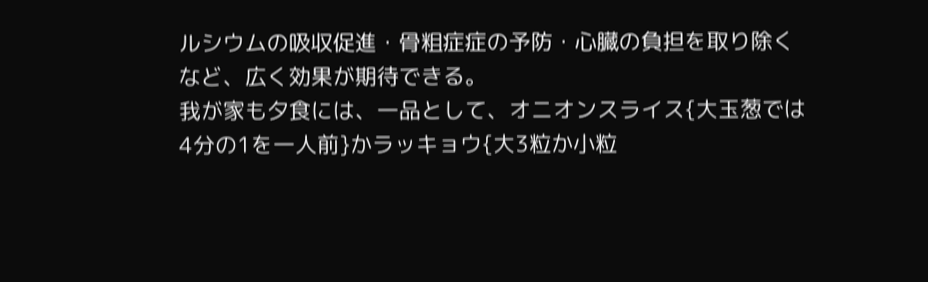ルシウムの吸収促進・骨粗症症の予防・心臓の負担を取り除くなど、広く効果が期待できる。
我が家も夕食には、一品として、オニオンスライス{大玉葱では4分の1を一人前}かラッキョウ{大3粒か小粒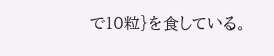で10粒}を食している。